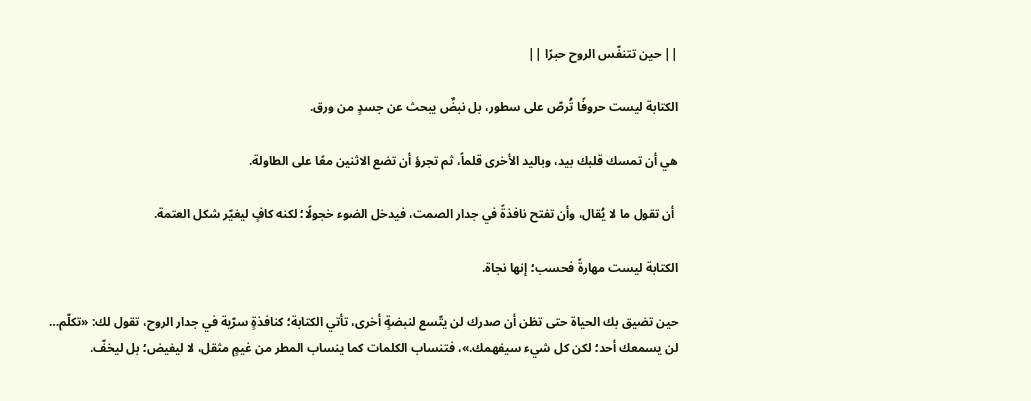|| حين تتنفّس الروح حبرًا ||

الكتابة ليست حروفًا تُرصّ على سطور، بل نبضٌ يبحث عن جسدٍ من ورق.

هي أن تمسك قلبك بيد، وباليد الأخرى قلماً، ثم تجرؤ أن تضع الاثنين معًا على الطاولة.

 أن تقول ما لا يُقال، وأن تفتح نافذةً في جدار الصمت، فيدخل الضوء خجولًا؛ لكنه كافٍ ليغيّر شكل العتمة.

الكتابة ليست مهارةً فحسب؛ إنها نجاة.

حين تضيق بك الحياة حتى تظن أن صدرك لن يتّسع لنبضةٍ أخرى، تأتي الكتابة؛ كنافذةٍ سرّية في جدار الروح، تقول لك: «تكلّم… لن يسمعك أحد؛ لكن كل شيء سيفهمك.»، فتنساب الكلمات كما ينساب المطر من غيمٍ مثقل، لا ليفيض؛ بل ليخفّ.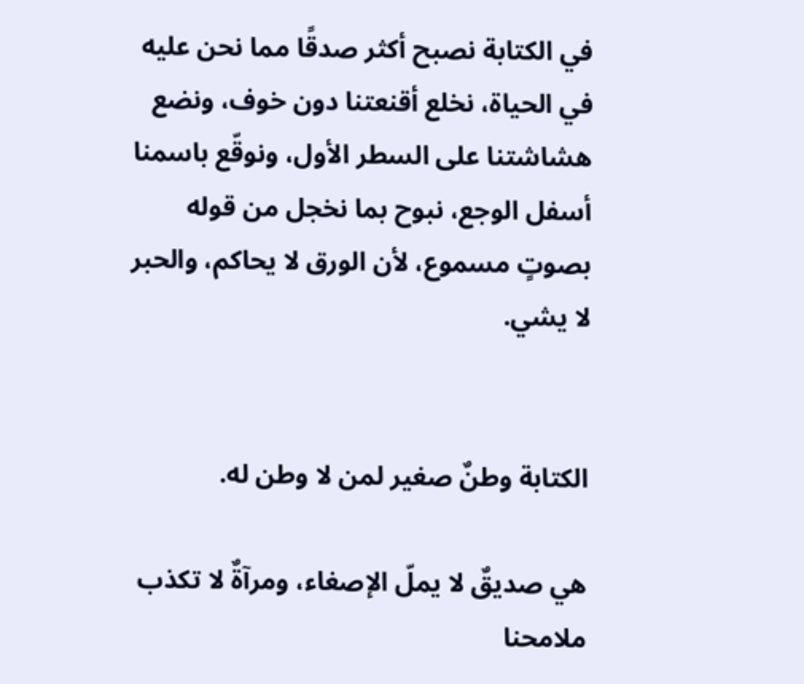في الكتابة نصبح أكثر صدقًا مما نحن عليه في الحياة، نخلع أقنعتنا دون خوف، ونضع هشاشتنا على السطر الأول، ونوقّع باسمنا أسفل الوجع، نبوح بما نخجل من قوله بصوتٍ مسموع، لأن الورق لا يحاكم، والحبر لا يشي.


الكتابة وطنٌ صغير لمن لا وطن له.

هي صديقٌ لا يملّ الإصغاء، ومرآةٌ لا تكذب ملامحنا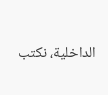الداخلية، نكتب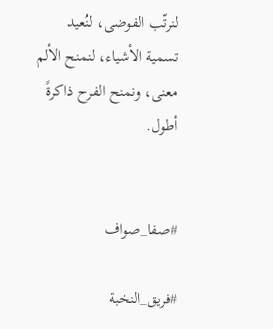لنرتّب الفوضى، لنُعيد تسمية الأشياء، لنمنح الألم معنى، ونمنح الفرح ذاكرةً أطول.


#صفا_صواف

#فريق_النخبة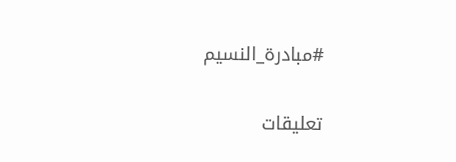#مبادرة_النسيم

تعليقات